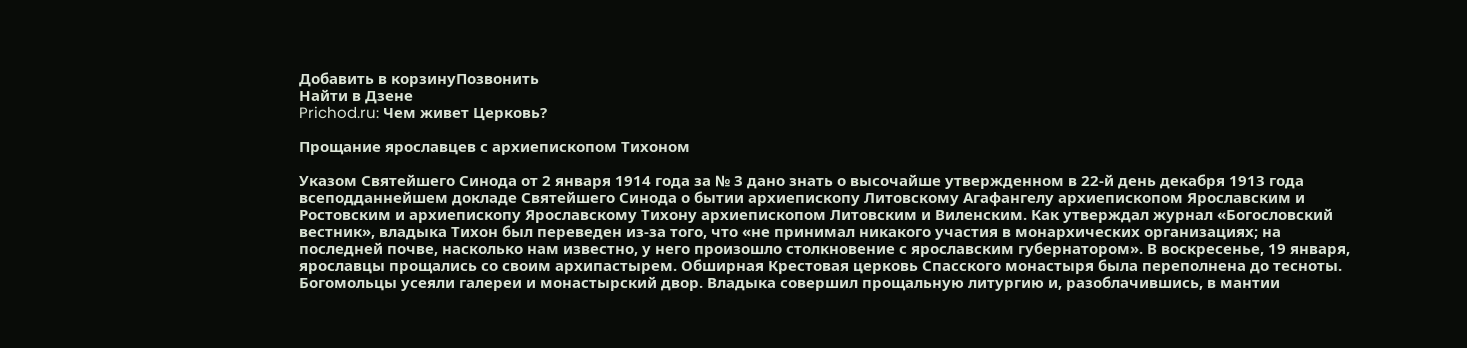Добавить в корзинуПозвонить
Найти в Дзене
Prichod.ru: Чем живет Церковь?

Прощание ярославцев с архиепископом Тихоном

Указом Святейшего Синода от 2 января 1914 года за № 3 дано знать о высочайше утвержденном в 22-й день декабря 1913 года всеподданнейшем докладе Святейшего Синода о бытии архиепископу Литовскому Агафангелу архиепископом Ярославским и Ростовским и архиепископу Ярославскому Тихону архиепископом Литовским и Виленским. Как утверждал журнал «Богословский вестник», владыка Тихон был переведен из-за того, что «не принимал никакого участия в монархических организациях; на последней почве, насколько нам известно, у него произошло столкновение с ярославским губернатором». В воскресенье, 19 января, ярославцы прощались со своим архипастырем. Обширная Крестовая церковь Спасского монастыря была переполнена до тесноты. Богомольцы усеяли галереи и монастырский двор. Владыка совершил прощальную литургию и, разоблачившись, в мантии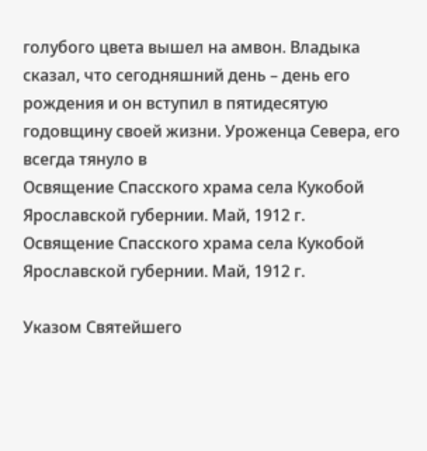голубого цвета вышел на амвон. Владыка сказал, что сегодняшний день – день его рождения и он вступил в пятидесятую годовщину своей жизни. Уроженца Севера, его всегда тянуло в
Освящение Спасского храма села Кукобой Ярославской губернии. Май, 1912 г.
Освящение Спасского храма села Кукобой Ярославской губернии. Май, 1912 г.

Указом Святейшего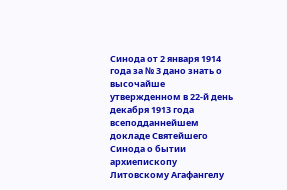Синода от 2 января 1914 года за № 3 дано знать о высочайше утвержденном в 22-й день декабря 1913 года всеподданнейшем докладе Святейшего Синода о бытии архиепископу Литовскому Агафангелу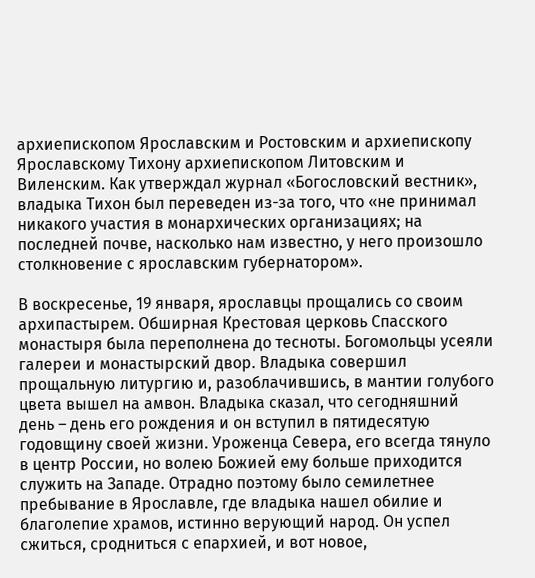архиепископом Ярославским и Ростовским и архиепископу Ярославскому Тихону архиепископом Литовским и Виленским. Как утверждал журнал «Богословский вестник», владыка Тихон был переведен из-за того, что «не принимал никакого участия в монархических организациях; на последней почве, насколько нам известно, у него произошло столкновение с ярославским губернатором».

В воскресенье, 19 января, ярославцы прощались со своим архипастырем. Обширная Крестовая церковь Спасского монастыря была переполнена до тесноты. Богомольцы усеяли галереи и монастырский двор. Владыка совершил прощальную литургию и, разоблачившись, в мантии голубого цвета вышел на амвон. Владыка сказал, что сегодняшний день – день его рождения и он вступил в пятидесятую годовщину своей жизни. Уроженца Севера, его всегда тянуло в центр России, но волею Божией ему больше приходится служить на Западе. Отрадно поэтому было семилетнее пребывание в Ярославле, где владыка нашел обилие и благолепие храмов, истинно верующий народ. Он успел сжиться, сродниться с епархией, и вот новое,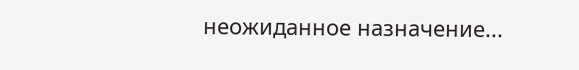неожиданное назначение...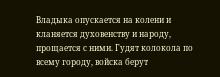Владыка опускается на колени и кланяется духовенству и народу, прощается с ними. Гудят колокола по всему городу, войска берут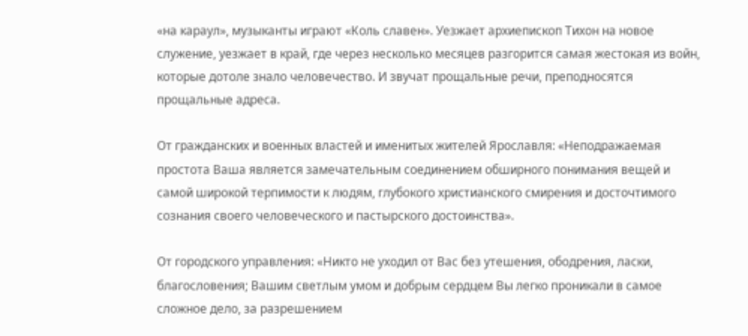«на караул», музыканты играют «Коль славен». Уезжает архиепископ Тихон на новое служение, уезжает в край, где через несколько месяцев разгорится самая жестокая из войн, которые дотоле знало человечество. И звучат прощальные речи, преподносятся прощальные адреса.

От гражданских и военных властей и именитых жителей Ярославля: «Неподражаемая простота Ваша является замечательным соединением обширного понимания вещей и самой широкой терпимости к людям, глубокого христианского смирения и досточтимого сознания своего человеческого и пастырского достоинства».

От городского управления: «Никто не уходил от Вас без утешения, ободрения, ласки, благословения; Вашим светлым умом и добрым сердцем Вы легко проникали в самое сложное дело, за разрешением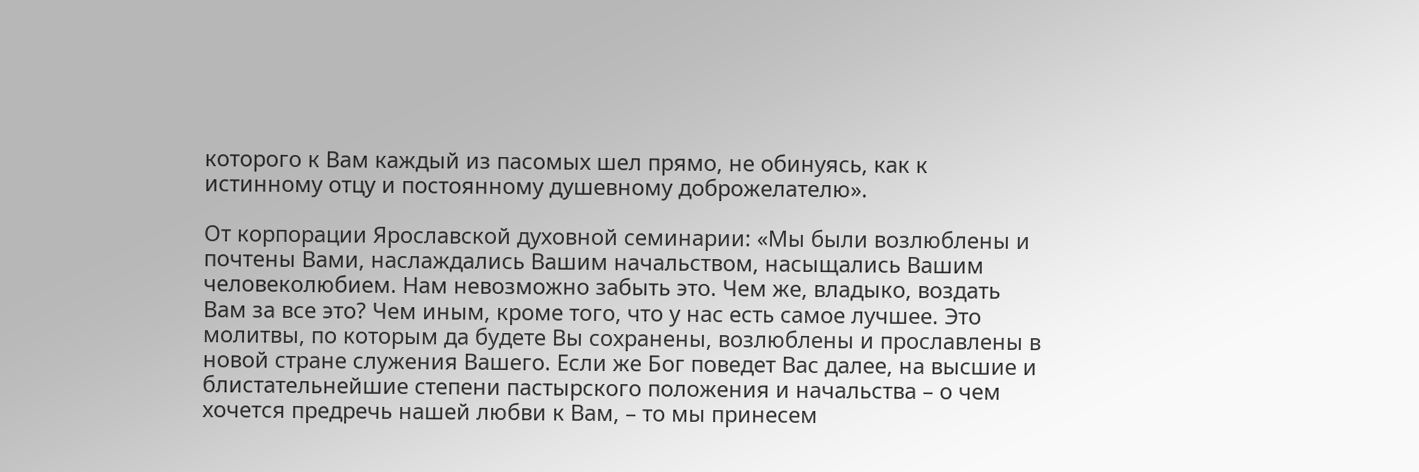которого к Вам каждый из пасомых шел прямо, не обинуясь, как к истинному отцу и постоянному душевному доброжелателю».

От корпорации Ярославской духовной семинарии: «Мы были возлюблены и почтены Вами, наслаждались Вашим начальством, насыщались Вашим человеколюбием. Нам невозможно забыть это. Чем же, владыко, воздать Вам за все это? Чем иным, кроме того, что у нас есть самое лучшее. Это молитвы, по которым да будете Вы сохранены, возлюблены и прославлены в новой стране служения Вашего. Если же Бог поведет Вас далее, на высшие и блистательнейшие степени пастырского положения и начальства – о чем хочется предречь нашей любви к Вам, – то мы принесем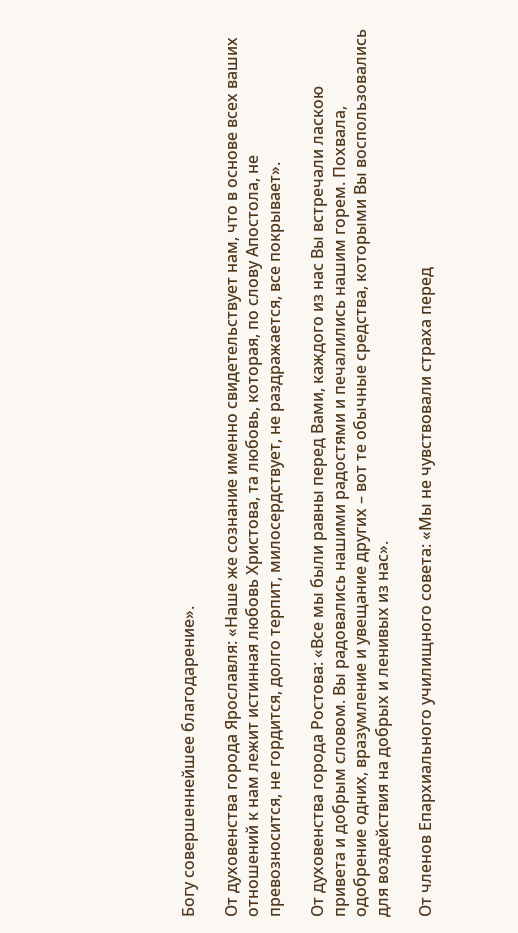Богу совершеннейшее благодарение».

От духовенства города Ярославля: «Наше же сознание именно свидетельствует нам, что в основе всех ваших отношений к нам лежит истинная любовь Христова, та любовь, которая, по слову Апостола, не превозносится, не гордится, долго терпит, милосердствует, не раздражается, все покрывает».

От духовенства города Ростова: «Все мы были равны перед Вами, каждого из нас Вы встречали ласкою привета и добрым словом. Вы радовались нашими радостями и печалились нашим горем. Похвала, одобрение одних, вразумление и увещание других – вот те обычные средства, которыми Вы воспользовались для воздействия на добрых и ленивых из нас».

От членов Епархиального училищного совета: «Мы не чувствовали страха перед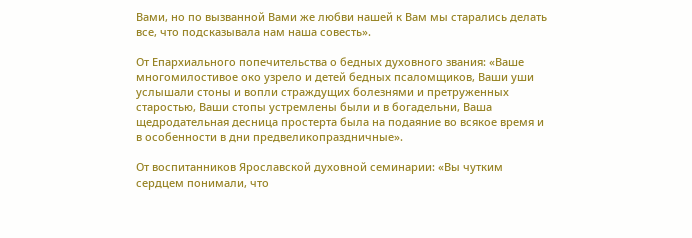Вами, но по вызванной Вами же любви нашей к Вам мы старались делать все, что подсказывала нам наша совесть».

От Епархиального попечительства о бедных духовного звания: «Ваше многомилостивое око узрело и детей бедных псаломщиков, Ваши уши услышали стоны и вопли страждущих болезнями и претруженных старостью, Ваши стопы устремлены были и в богадельни, Ваша щедродательная десница простерта была на подаяние во всякое время и в особенности в дни предвеликопраздничные».

От воспитанников Ярославской духовной семинарии: «Вы чутким сердцем понимали, что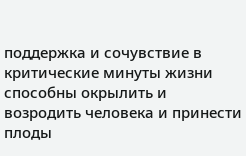поддержка и сочувствие в критические минуты жизни способны окрылить и возродить человека и принести плоды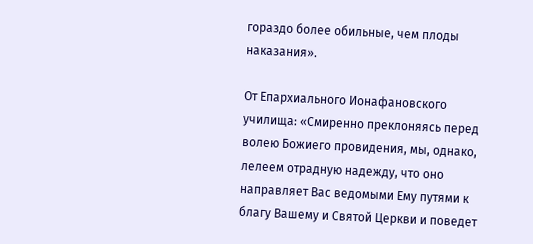гораздо более обильные, чем плоды наказания».

От Епархиального Ионафановского училища: «Смиренно преклоняясь перед волею Божиего провидения, мы, однако, лелеем отрадную надежду, что оно направляет Вас ведомыми Ему путями к благу Вашему и Святой Церкви и поведет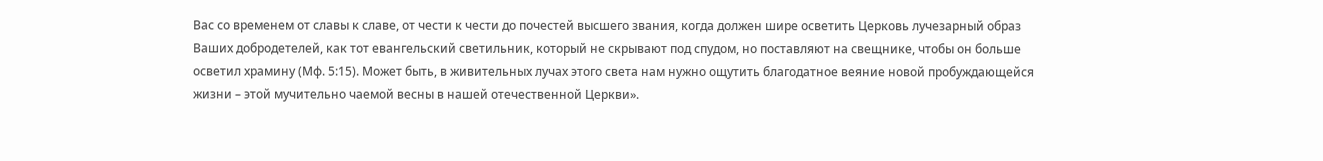Вас со временем от славы к славе, от чести к чести до почестей высшего звания, когда должен шире осветить Церковь лучезарный образ Ваших добродетелей, как тот евангельский светильник, который не скрывают под спудом, но поставляют на свещнике, чтобы он больше осветил храмину (Мф. 5:15). Может быть, в живительных лучах этого света нам нужно ощутить благодатное веяние новой пробуждающейся жизни – этой мучительно чаемой весны в нашей отечественной Церкви».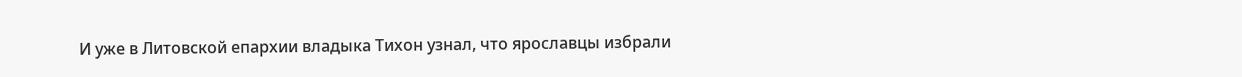И уже в Литовской епархии владыка Тихон узнал, что ярославцы избрали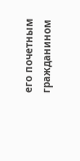его почетным гражданином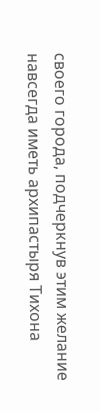своего города, подчеркнув этим желание навсегда иметь архипастыря Тихона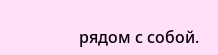рядом с собой.